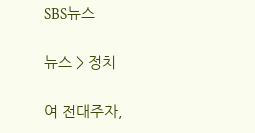SBS뉴스

뉴스 > 정치

여 전대주자,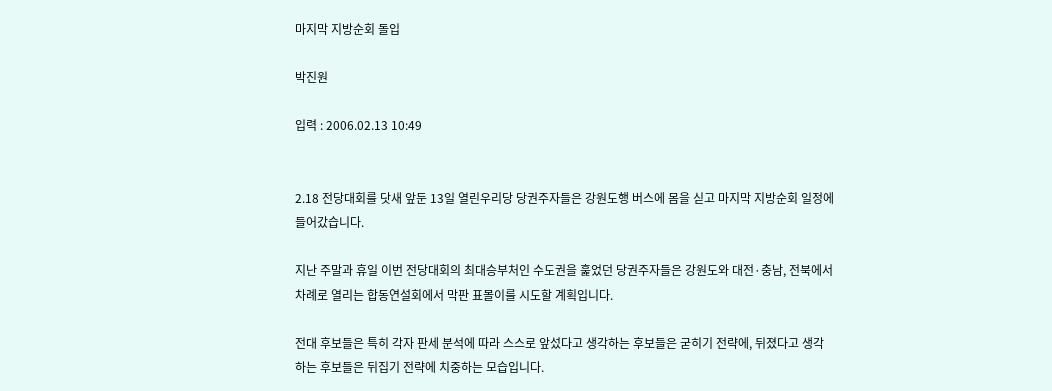마지막 지방순회 돌입

박진원

입력 : 2006.02.13 10:49


2.18 전당대회를 닷새 앞둔 13일 열린우리당 당권주자들은 강원도행 버스에 몸을 싣고 마지막 지방순회 일정에 들어갔습니다.

지난 주말과 휴일 이번 전당대회의 최대승부처인 수도권을 훑었던 당권주자들은 강원도와 대전·충남, 전북에서 차례로 열리는 합동연설회에서 막판 표몰이를 시도할 계획입니다.

전대 후보들은 특히 각자 판세 분석에 따라 스스로 앞섰다고 생각하는 후보들은 굳히기 전략에, 뒤졌다고 생각하는 후보들은 뒤집기 전략에 치중하는 모습입니다.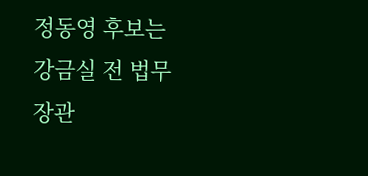정동영 후보는 강금실 전 법무장관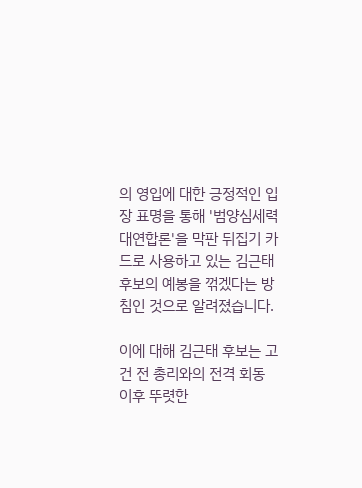의 영입에 대한 긍정적인 입장 표명을 통해 '범양심세력 대연합론'을 막판 뒤집기 카드로 사용하고 있는 김근태 후보의 예봉을 꺾겠다는 방침인 것으로 알려졌습니다.

이에 대해 김근태 후보는 고건 전 총리와의 전격 회동 이후 뚜렷한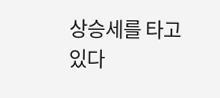상승세를 타고 있다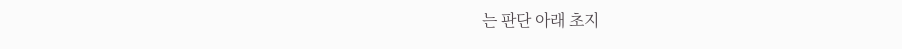는 판단 아래 초지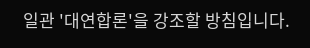일관 '대연합론'을 강조할 방침입니다.